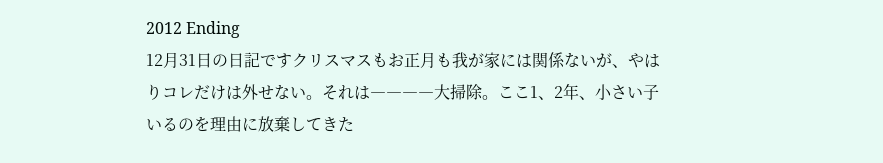2012 Ending
12月31日の日記ですクリスマスもお正月も我が家には関係ないが、やはりコレだけは外せない。それは――――大掃除。ここ1、2年、小さい子いるのを理由に放棄してきた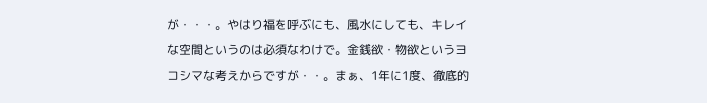が・・・。やはり福を呼ぶにも、風水にしても、キレイな空間というのは必須なわけで。金銭欲・物欲というヨコシマな考えからですが・・。まぁ、1年に1度、徹底的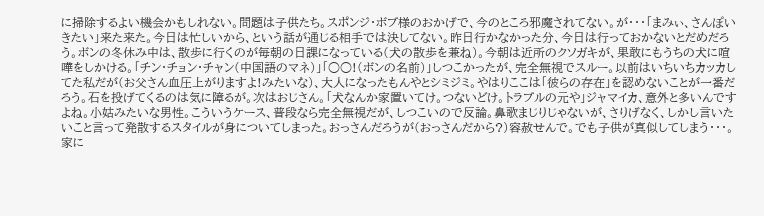に掃除するよい機会かもしれない。問題は子供たち。スポンジ・ボブ様のおかげで、今のところ邪魔されてない。が・・・「まみぃ、さんぽいきたい」来た来た。今日は忙しいから、という話が通じる相手では決してない。昨日行かなかった分、今日は行っておかないとだめだろう。ボンの冬休み中は、散歩に行くのが毎朝の日課になっている(犬の散歩を兼ね)。今朝は近所のクソガキが、果敢にもうちの犬に喧嘩をしかける。「チン・チョン・チャン(中国語のマネ)」「○○!(ボンの名前)」しつこかったが、完全無視でスルー。以前はいちいちカッカしてた私だが(お父さん血圧上がりますよ!みたいな)、大人になったもんやとシミジミ。やはりここは「彼らの存在」を認めないことが一番だろう。石を投げてくるのは気に障るが。次はおじさん。「犬なんか家置いてけ。つないどけ。トラブルの元や」ジャマイカ、意外と多いんですよね。小姑みたいな男性。こういうケース、普段なら完全無視だが、しつこいので反論。鼻歌まじりじゃないが、さりげなく、しかし言いたいこと言って発散するスタイルが身についてしまった。おっさんだろうが(おっさんだから?)容赦せんで。でも子供が真似してしまう・・・。家に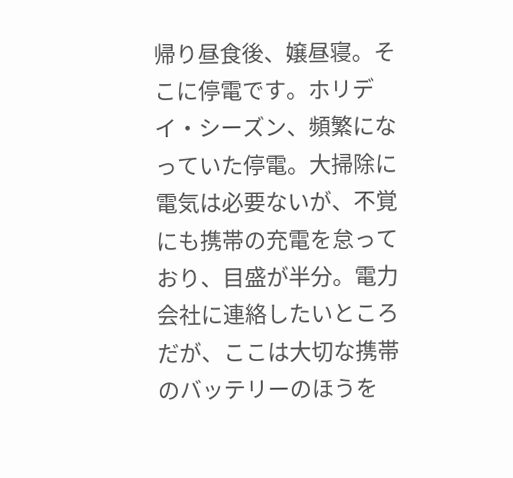帰り昼食後、嬢昼寝。そこに停電です。ホリデイ・シーズン、頻繁になっていた停電。大掃除に電気は必要ないが、不覚にも携帯の充電を怠っており、目盛が半分。電力会社に連絡したいところだが、ここは大切な携帯のバッテリーのほうを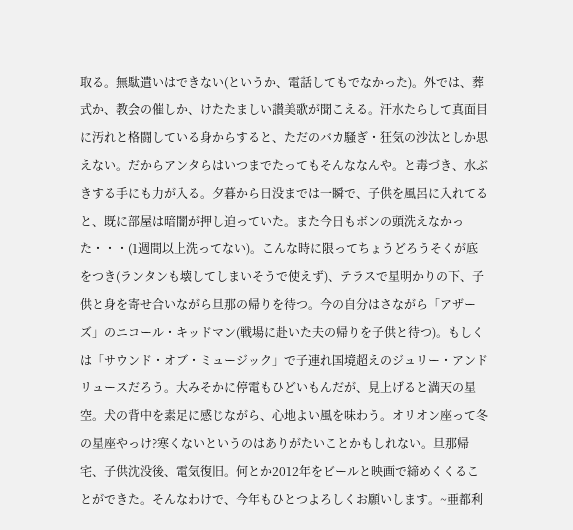取る。無駄遣いはできない(というか、電話してもでなかった)。外では、葬式か、教会の催しか、けたたましい讃美歌が聞こえる。汗水たらして真面目に汚れと格闘している身からすると、ただのバカ騒ぎ・狂気の沙汰としか思えない。だからアンタらはいつまでたってもそんななんや。と毒づき、水ぶきする手にも力が入る。夕暮から日没までは一瞬で、子供を風呂に入れてると、既に部屋は暗闇が押し迫っていた。また今日もボンの頭洗えなかった・・・(1週間以上洗ってない)。こんな時に限ってちょうどろうそくが底をつき(ランタンも壊してしまいそうで使えず)、テラスで星明かりの下、子供と身を寄せ合いながら旦那の帰りを待つ。今の自分はさながら「アザーズ」のニコール・キッドマン(戦場に赴いた夫の帰りを子供と待つ)。もしくは「サウンド・オブ・ミュージック」で子連れ国境超えのジュリー・アンドリュースだろう。大みそかに停電もひどいもんだが、見上げると満天の星空。犬の背中を素足に感じながら、心地よい風を味わう。オリオン座って冬の星座やっけ?寒くないというのはありがたいことかもしれない。旦那帰宅、子供沈没後、電気復旧。何とか2012年をビールと映画で締めくくることができた。そんなわけで、今年もひとつよろしくお願いします。~亜都利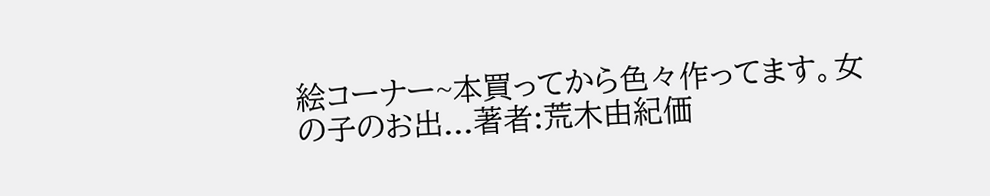絵コーナー~本買ってから色々作ってます。女の子のお出...著者:荒木由紀価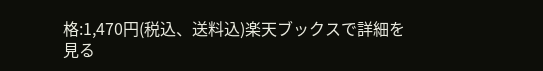格:1,470円(税込、送料込)楽天ブックスで詳細を見る